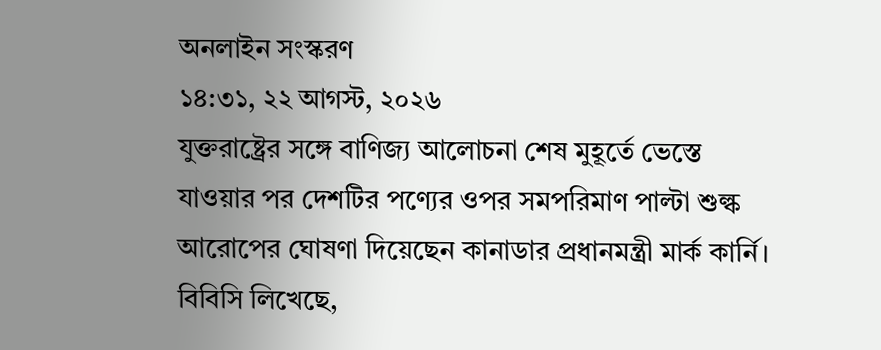অনলাইন সংস্করণ
১৪:৩১, ২২ আগস্ট, ২০২৬
যুক্তরাষ্ট্রের সঙ্গে বাণিজ্য আলোচনা শেষ মুহূর্তে ভেস্তে যাওয়ার পর দেশটির পণ্যের ওপর সমপরিমাণ পাল্টা শুল্ক আরোপের ঘোষণা দিয়েছেন কানাডার প্রধানমন্ত্রী মার্ক কার্নি।
বিবিসি লিখেছে,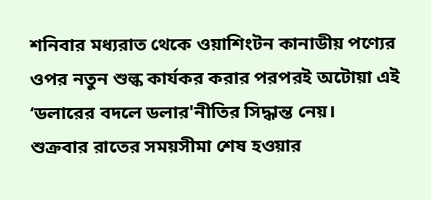শনিবার মধ্যরাত থেকে ওয়াশিংটন কানাডীয় পণ্যের ওপর নতুন শুল্ক কার্যকর করার পরপরই অটোয়া এই ‘ডলারের বদলে ডলার'নীতির সিদ্ধান্ত নেয়।
শুক্রবার রাতের সময়সীমা শেষ হওয়ার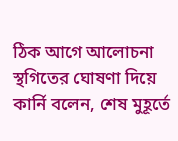ঠিক আগে আলোচনা স্থগিতের ঘোষণা দিয়ে কার্নি বলেন, শেষ মুহূর্তে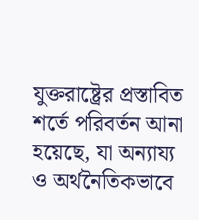যুক্তরাষ্ট্রের প্রস্তাবিত শর্তে পরিবর্তন আনা হয়েছে, যা অন্যায্য ও অর্থনৈতিকভাবে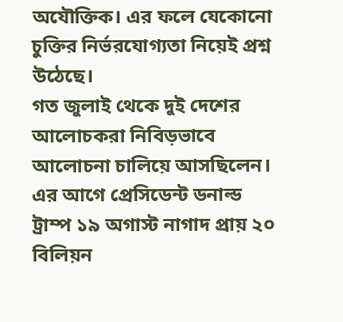অযৌক্তিক। এর ফলে যেকোনো চুক্তির নির্ভরযোগ্যতা নিয়েই প্রশ্ন উঠেছে।
গত জুলাই থেকে দুই দেশের আলোচকরা নিবিড়ভাবে আলোচনা চালিয়ে আসছিলেন। এর আগে প্রেসিডেন্ট ডনাল্ড ট্রাম্প ১৯ অগাস্ট নাগাদ প্রায় ২০ বিলিয়ন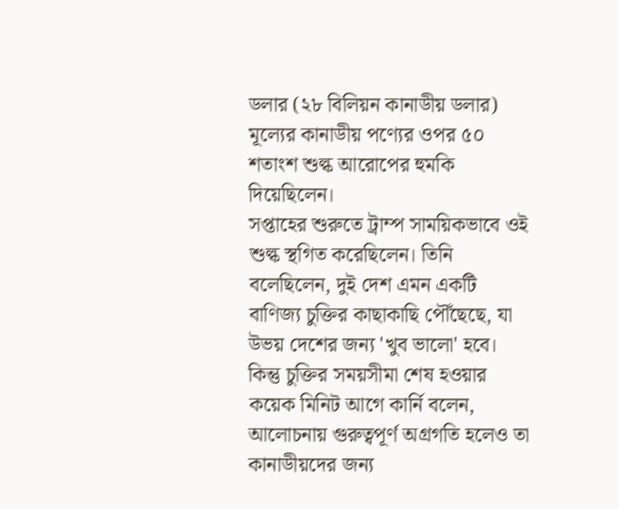ডলার (২৮ বিলিয়ন কানাডীয় ডলার) মূল্যের কানাডীয় পণ্যের ওপর ৫০ শতাংশ শুল্ক আরোপের হুমকি দিয়েছিলেন।
সপ্তাহের শুরুতে ট্রাম্প সাময়িকভাবে ওই শুল্ক স্থগিত করেছিলেন। তিনি বলেছিলেন, দুই দেশ এমন একটি বাণিজ্য চুক্তির কাছাকাছি পৌঁছেছে, যা উভয় দেশের জন্য 'খুব ভালো' হবে।
কিন্তু চুক্তির সময়সীমা শেষ হওয়ার কয়েক মিনিট আগে কার্নি বলেন, আলোচনায় গুরুত্বপূর্ণ অগ্রগতি হলেও তা কানাডীয়দের জন্য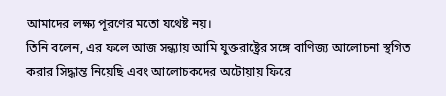আমাদের লক্ষ্য পূরণের মতো যথেষ্ট নয়।
তিনি বলেন, এর ফলে আজ সন্ধ্যায় আমি যুক্তরাষ্ট্রের সঙ্গে বাণিজ্য আলোচনা স্থগিত করার সিদ্ধান্ত নিয়েছি এবং আলোচকদের অটোয়ায় ফিরে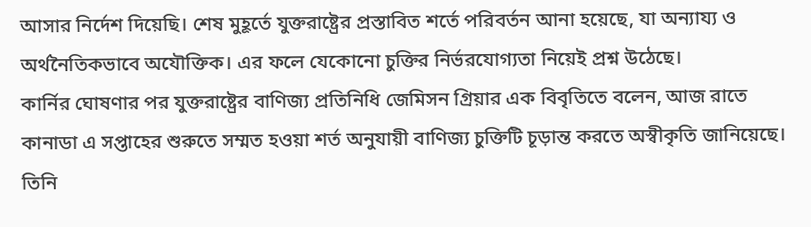আসার নির্দেশ দিয়েছি। শেষ মুহূর্তে যুক্তরাষ্ট্রের প্রস্তাবিত শর্তে পরিবর্তন আনা হয়েছে, যা অন্যায্য ও অর্থনৈতিকভাবে অযৌক্তিক। এর ফলে যেকোনো চুক্তির নির্ভরযোগ্যতা নিয়েই প্রশ্ন উঠেছে।
কার্নির ঘোষণার পর যুক্তরাষ্ট্রের বাণিজ্য প্রতিনিধি জেমিসন গ্রিয়ার এক বিবৃতিতে বলেন, আজ রাতে কানাডা এ সপ্তাহের শুরুতে সম্মত হওয়া শর্ত অনুযায়ী বাণিজ্য চুক্তিটি চূড়ান্ত করতে অস্বীকৃতি জানিয়েছে।
তিনি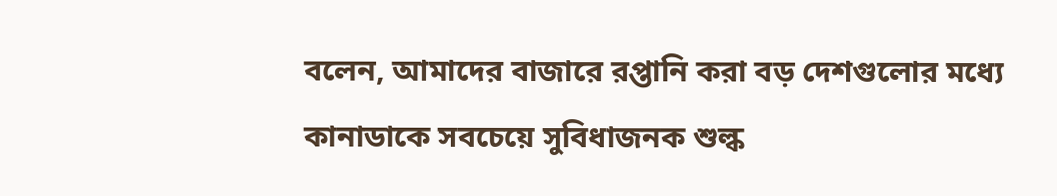বলেন, আমাদের বাজারে রপ্তানি করা বড় দেশগুলোর মধ্যে কানাডাকে সবচেয়ে সুবিধাজনক শুল্ক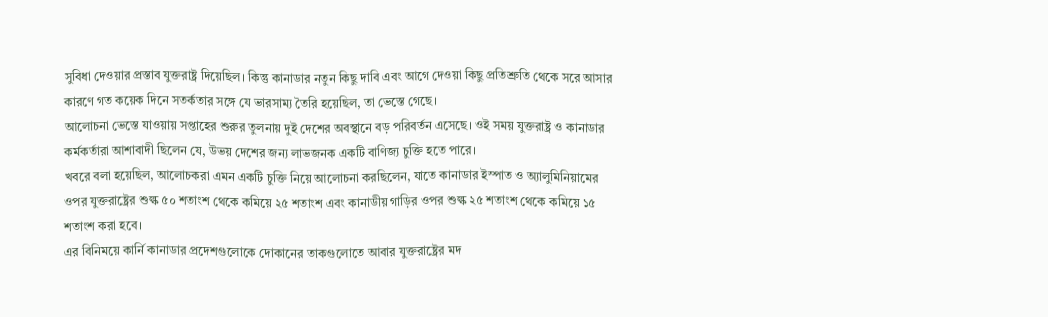সুবিধা দেওয়ার প্রস্তাব যুক্তরাষ্ট্র দিয়েছিল। কিন্তু কানাডার নতুন কিছু দাবি এবং আগে দেওয়া কিছু প্রতিশ্রুতি থেকে সরে আসার কারণে গত কয়েক দিনে সতর্কতার সঙ্গে যে ভারসাম্য তৈরি হয়েছিল, তা ভেস্তে গেছে।
আলোচনা ভেস্তে যাওয়ায় সপ্তাহের শুরুর তুলনায় দুই দেশের অবস্থানে বড় পরিবর্তন এসেছে। ওই সময় যুক্তরাষ্ট্র ও কানাডার কর্মকর্তারা আশাবাদী ছিলেন যে, উভয় দেশের জন্য লাভজনক একটি বাণিজ্য চুক্তি হতে পারে।
খবরে বলা হয়েছিল, আলোচকরা এমন একটি চুক্তি নিয়ে আলোচনা করছিলেন, যাতে কানাডার ইস্পাত ও অ্যালুমিনিয়ামের ওপর যুক্তরাষ্ট্রের শুল্ক ৫০ শতাংশ থেকে কমিয়ে ২৫ শতাংশ এবং কানাডীয় গাড়ির ওপর শুল্ক ২৫ শতাংশ থেকে কমিয়ে ১৫ শতাংশ করা হবে।
এর বিনিময়ে কার্নি কানাডার প্রদেশগুলোকে দোকানের তাকগুলোতে আবার যুক্তরাষ্ট্রের মদ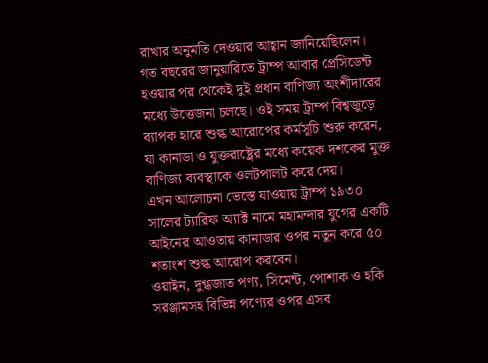রাখার অনুমতি দেওয়ার আহ্বান জানিয়েছিলেন।
গত বছরের জানুয়ারিতে ট্রাম্প আবার প্রেসিডেন্ট হওয়ার পর থেকেই দুই প্রধান বাণিজ্য অংশীদারের মধ্যে উত্তেজনা চলছে। ওই সময় ট্রাম্প বিশ্বজুড়ে ব্যাপক হারে শুল্ক আরোপের কর্মসূচি শুরু করেন, যা কানাডা ও যুক্তরাষ্ট্রের মধ্যে কয়েক দশকের মুক্ত বাণিজ্য ব্যবস্থাকে ওলটপালট করে দেয়।
এখন আলোচনা ভেস্তে যাওয়ায় ট্রাম্প ১৯৩০ সালের ট্যারিফ অ্যাক্ট নামে মহামন্দার যুগের একটি আইনের আওতায় কানাডার ওপর নতুন করে ৫০ শতাংশ শুল্ক আরোপ করবেন।
ওয়াইন, দুগ্ধজাত পণ্য, সিমেন্ট, পোশাক ও হকি সরঞ্জামসহ বিভিন্ন পণ্যের ওপর এসব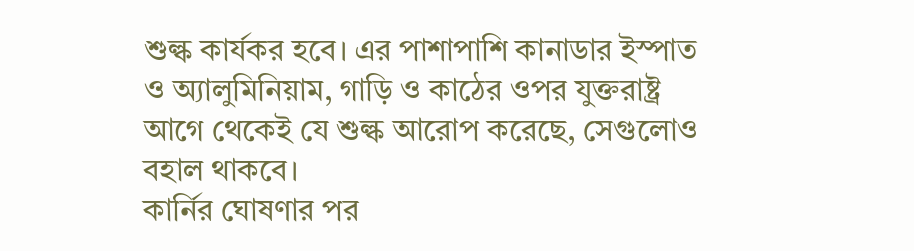শুল্ক কার্যকর হবে। এর পাশাপাশি কানাডার ইস্পাত ও অ্যালুমিনিয়াম, গাড়ি ও কাঠের ওপর যুক্তরাষ্ট্র আগে থেকেই যে শুল্ক আরোপ করেছে, সেগুলোও বহাল থাকবে।
কার্নির ঘোষণার পর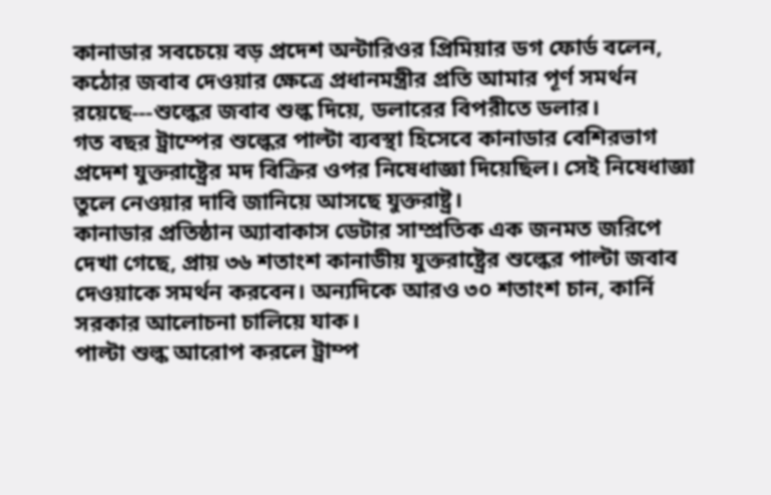কানাডার সবচেয়ে বড় প্রদেশ অন্টারিওর প্রিমিয়ার ডগ ফোর্ড বলেন, কঠোর জবাব দেওয়ার ক্ষেত্রে প্রধানমন্ত্রীর প্রতি আমার পূর্ণ সমর্থন রয়েছে---শুল্কের জবাব শুল্ক দিয়ে, ডলারের বিপরীতে ডলার।
গত বছর ট্রাম্পের শুল্কের পাল্টা ব্যবস্থা হিসেবে কানাডার বেশিরভাগ প্রদেশ যুক্তরাষ্ট্রের মদ বিক্রির ওপর নিষেধাজ্ঞা দিয়েছিল। সেই নিষেধাজ্ঞা তুলে নেওয়ার দাবি জানিয়ে আসছে যুক্তরাষ্ট্র।
কানাডার প্রতিষ্ঠান অ্যাবাকাস ডেটার সাম্প্রতিক এক জনমত জরিপে দেখা গেছে, প্রায় ৩৬ শতাংশ কানাডীয় যুক্তরাষ্ট্রের শুল্কের পাল্টা জবাব দেওয়াকে সমর্থন করবেন। অন্যদিকে আরও ৩০ শতাংশ চান, কার্নি সরকার আলোচনা চালিয়ে যাক।
পাল্টা শুল্ক আরোপ করলে ট্রাম্প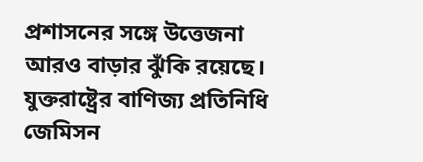প্রশাসনের সঙ্গে উত্তেজনা আরও বাড়ার ঝুঁকি রয়েছে। যুক্তরাষ্ট্রের বাণিজ্য প্রতিনিধি জেমিসন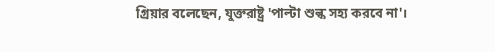গ্রিয়ার বলেছেন, যুক্তরাষ্ট্র 'পাল্টা শুল্ক সহ্য করবে না'।